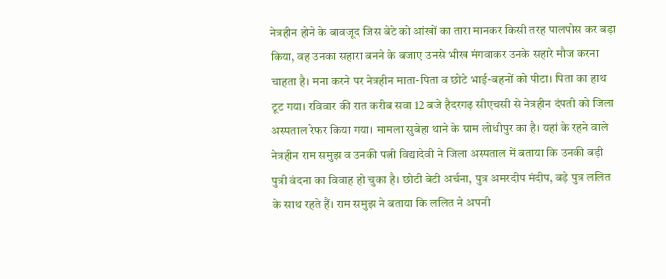नेत्रहीन होने के बावजूद जिस बेटे को आंखों का तारा मानकर किसी तरह पालपोस कर बड़ा किया, वह उनका सहारा बनने के बजाए उनसे भीख मंगवाकर उनके सहारे मौज करना चाहता है। मना करने पर नेत्रहीन माता-पिता व छोटे भाई-बहनों को पीटा। पिता का हाथ टूट गया। रविवार की रात करीब सवा 12 बजे हैदरगढ़ सीएचसी से नेत्रहीन दंपती को जिला अस्पताल रेफर किया गया। मामला सुबेहा थाने के ग्राम लोधीपुर का है। यहां के रहने वाले नेत्रहीन राम समुझ व उनकी पत्नी विद्यादेवी ने जिला अस्पताल में बताया कि उनकी बड़ी पुत्री वंदना का विवाह हो चुका है। छोटी बेटी अर्चना, पुत्र अमरदीप मंदीप, बड़े पुत्र ललित के साथ रहते हैं। राम समुझ ने बताया कि ललित ने अपनी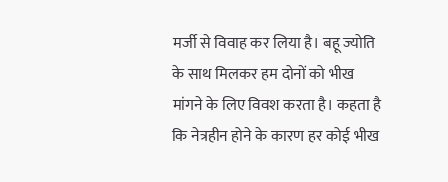मर्जी से विवाह कर लिया है। बहू ज्योति के साथ मिलकर हम दोनों को भीख मांगने के लिए विवश करता है। कहता है कि नेत्रहीन होने के कारण हर कोई भीख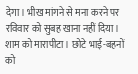देगा। भीख मांगने से मना करने पर रविवार को सुबह खाना नहीं दिया। शाम को मारापीटा। छोटे भाई-बहनों को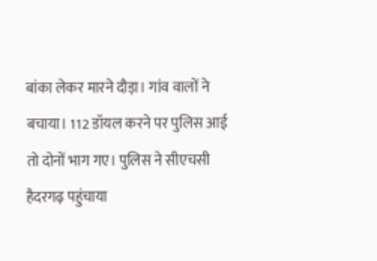बांका लेकर मारने दौड़ा। गांव वालों ने बचाया। 112 डॉयल करने पर पुलिस आई तो दोनों भाग गए। पुलिस ने सीएचसी हैदरगढ़ पहुंचाया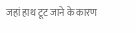जहां हाथ टूट जाने के कारण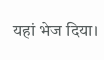यहां भेज दिया।